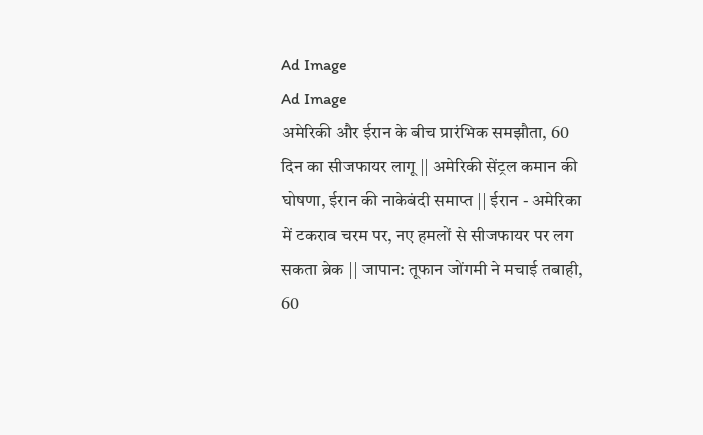Ad Image
Ad Image
अमेरिकी और ईरान के बीच प्रारंभिक समझौता, 60 दिन का सीजफायर लागू || अमेरिकी सेंट्रल कमान की घोषणा, ईरान की नाकेबंदी समाप्त || ईरान - अमेरिका में टकराव चरम पर, नए हमलों से सीजफायर पर लग सकता ब्रेक || जापान: तूफान जोंगमी ने मचाई तबाही, 60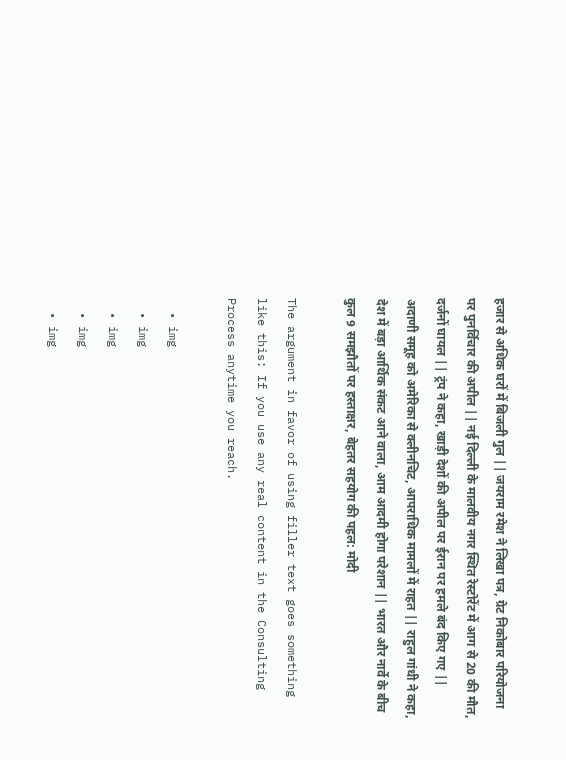हजार से अधिक घरों में बिजली गुल || जयराम रमेश ने लिखा पत्र, ग्रेट निकोबार परियोजना पर पुनर्विचार की अपील || नई दिल्ली के मालवीय नगर स्थित रेस्टोरेंट में आग से 20 की मौत, दर्जनों घायल || ट्रंप ने कहा, खाड़ी देशों की अपील पर ईरान पर हमले बंद किए गए || अदाणी समूह को अमेरिका से क्लीनचिट, आपराधिक मामलों में राहत || राहुल गांधी ने कहा, देश में बड़ा आर्थिक संकट आने वाला, आम आदमी होगा परेशान || भारत और नार्वे के बीच कुल 9 समझौतों पर हस्ताक्षर, बेहतर सहयोग की पहल: मोदी

The argument in favor of using filler text goes something like this: If you use any real content in the Consulting Process anytime you reach.

  • img
  • img
  • img
  • img
  • img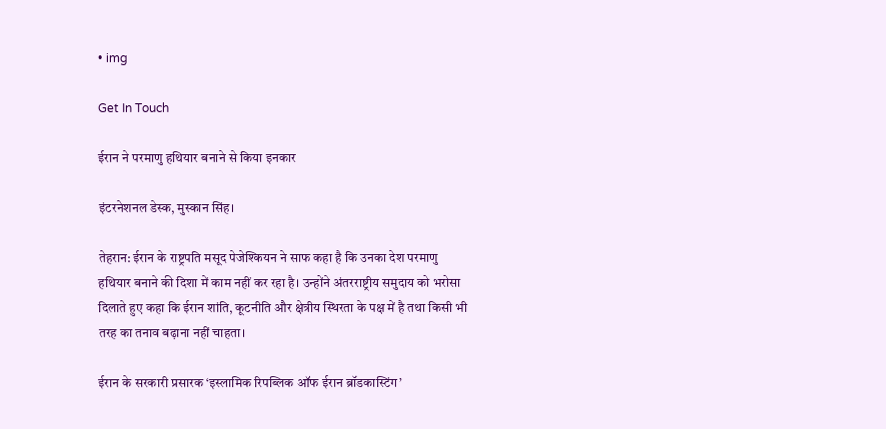• img

Get In Touch

ईरान ने परमाणु हथियार बनाने से किया इनकार

इंटरनेशनल डेस्क, मुस्कान सिंह।

तेहरान: ईरान के राष्ट्रपति मसूद पेजेश्कियन ने साफ कहा है कि उनका देश परमाणु हथियार बनाने की दिशा में काम नहीं कर रहा है। उन्होंने अंतरराष्ट्रीय समुदाय को भरोसा दिलाते हुए कहा कि ईरान शांति, कूटनीति और क्षेत्रीय स्थिरता के पक्ष में है तथा किसी भी तरह का तनाव बढ़ाना नहीं चाहता।

ईरान के सरकारी प्रसारक ‘इस्लामिक रिपब्लिक ऑफ ईरान ब्रॉडकास्टिंग’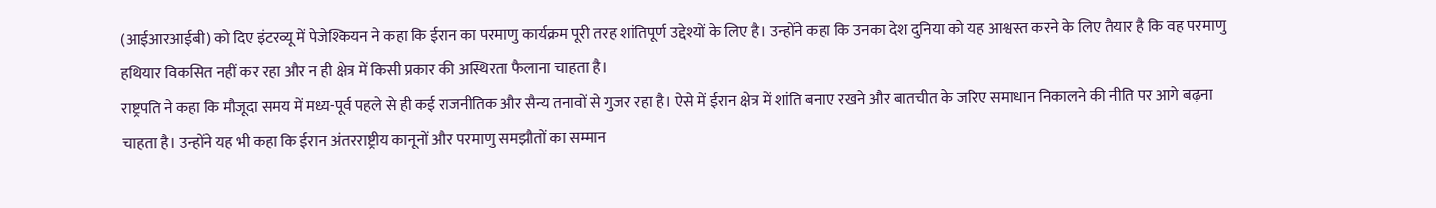(आईआरआईबी) को दिए इंटरव्यू में पेजेश्कियन ने कहा कि ईरान का परमाणु कार्यक्रम पूरी तरह शांतिपूर्ण उद्देश्यों के लिए है। उन्होंने कहा कि उनका देश दुनिया को यह आश्वस्त करने के लिए तैयार है कि वह परमाणु हथियार विकसित नहीं कर रहा और न ही क्षेत्र में किसी प्रकार की अस्थिरता फैलाना चाहता है।
राष्ट्रपति ने कहा कि मौजूदा समय में मध्य-पूर्व पहले से ही कई राजनीतिक और सैन्य तनावों से गुजर रहा है। ऐसे में ईरान क्षेत्र में शांति बनाए रखने और बातचीत के जरिए समाधान निकालने की नीति पर आगे बढ़ना चाहता है। उन्होंने यह भी कहा कि ईरान अंतरराष्ट्रीय कानूनों और परमाणु समझौतों का सम्मान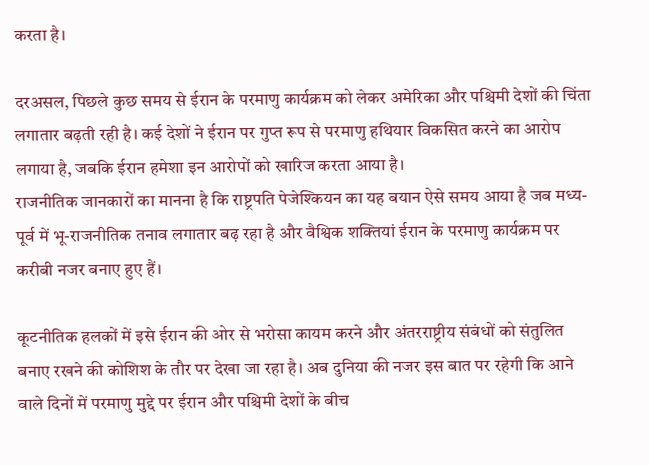करता है।

दरअसल, पिछले कुछ समय से ईरान के परमाणु कार्यक्रम को लेकर अमेरिका और पश्चिमी देशों की चिंता लगातार बढ़ती रही है। कई देशों ने ईरान पर गुप्त रूप से परमाणु हथियार विकसित करने का आरोप लगाया है, जबकि ईरान हमेशा इन आरोपों को खारिज करता आया है।
राजनीतिक जानकारों का मानना है कि राष्ट्रपति पेजेश्कियन का यह बयान ऐसे समय आया है जब मध्य-पूर्व में भू-राजनीतिक तनाव लगातार बढ़ रहा है और वैश्विक शक्तियां ईरान के परमाणु कार्यक्रम पर करीबी नजर बनाए हुए हैं।

कूटनीतिक हलकों में इसे ईरान की ओर से भरोसा कायम करने और अंतरराष्ट्रीय संबंधों को संतुलित बनाए रखने की कोशिश के तौर पर देखा जा रहा है। अब दुनिया की नजर इस बात पर रहेगी कि आने वाले दिनों में परमाणु मुद्दे पर ईरान और पश्चिमी देशों के बीच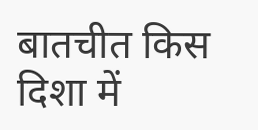बातचीत किस दिशा में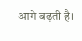आगे बढ़ती है।